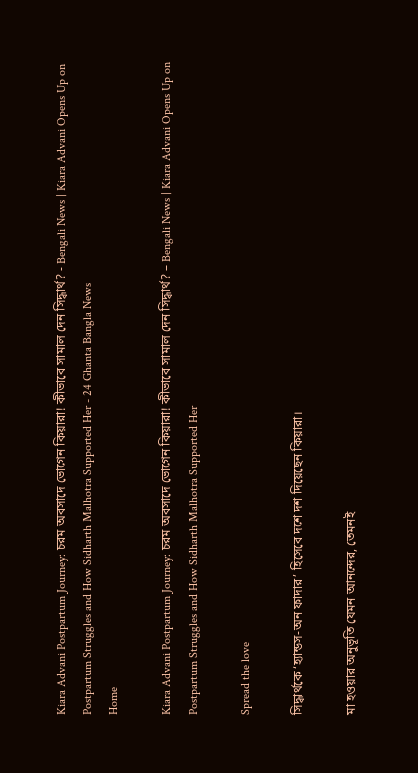Kiara Advani Postpartum Journey: চরম অবসাদে ভোগেন কিয়ারা! কীভাবে সামাল দেন সিদ্ধার্থ? - Bengali News | Kiara Advani Opens Up on Postpartum Struggles and How Sidharth Malhotra Supported Her - 24 Ghanta Bangla News
Home

Kiara Advani Postpartum Journey: চরম অবসাদে ভোগেন কিয়ারা! কীভাবে সামাল দেন সিদ্ধার্থ? – Bengali News | Kiara Advani Opens Up on Postpartum Struggles and How Sidharth Malhotra Supported Her

Spread the love

সিদ্ধার্থকে ‘হ্যান্ডস-অন ফাদার’ হিসেবে দশে দশ দিয়েছেন কিয়ারা।

মা হওয়ার অনুভূতি যেমন আনন্দের, তেমনই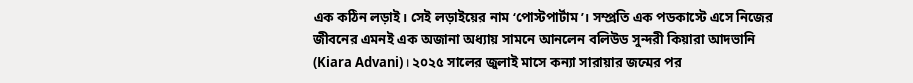এক কঠিন লড়াই। সেই লড়াইয়ের নাম ‘পোস্টপার্টাম’। সম্প্রতি এক পডকাস্টে এসে নিজের জীবনের এমনই এক অজানা অধ্যায় সামনে আনলেন বলিউড সুন্দরী কিয়ারা আদভানি (Kiara Advani)। ২০২৫ সালের জুলাই মাসে কন্যা সারায়ার জন্মের পর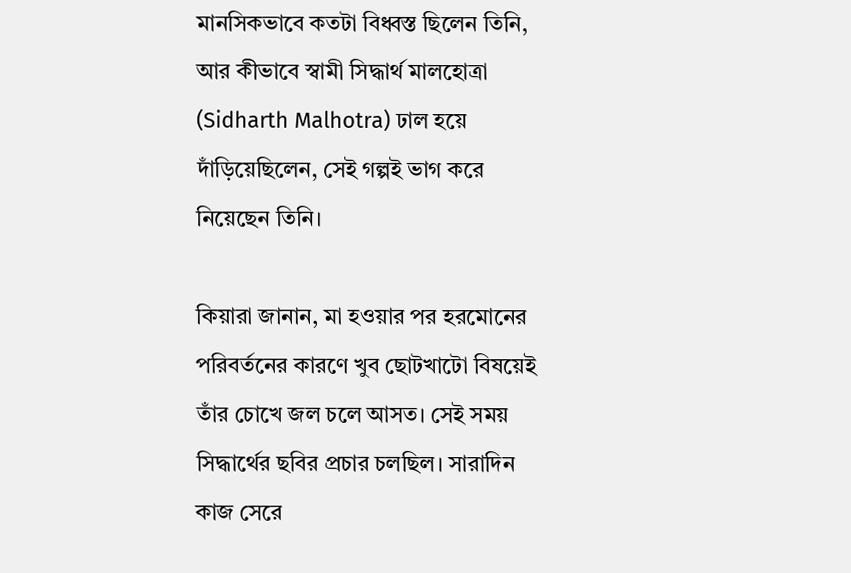মানসিকভাবে কতটা বিধ্বস্ত ছিলেন তিনি, আর কীভাবে স্বামী সিদ্ধার্থ মালহোত্রা (Sidharth Malhotra) ঢাল হয়ে দাঁড়িয়েছিলেন, সেই গল্পই ভাগ করে নিয়েছেন তিনি।

কিয়ারা জানান, মা হওয়ার পর হরমোনের পরিবর্তনের কারণে খুব ছোটখাটো বিষয়েই তাঁর চোখে জল চলে আসত। সেই সময় সিদ্ধার্থের ছবির প্রচার চলছিল। সারাদিন কাজ সেরে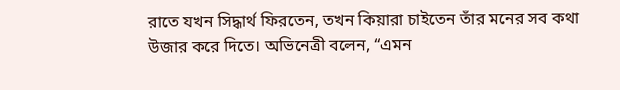রাতে যখন সিদ্ধার্থ ফিরতেন, তখন কিয়ারা চাইতেন তাঁর মনের সব কথা উজার করে দিতে। অভিনেত্রী বলেন, “এমন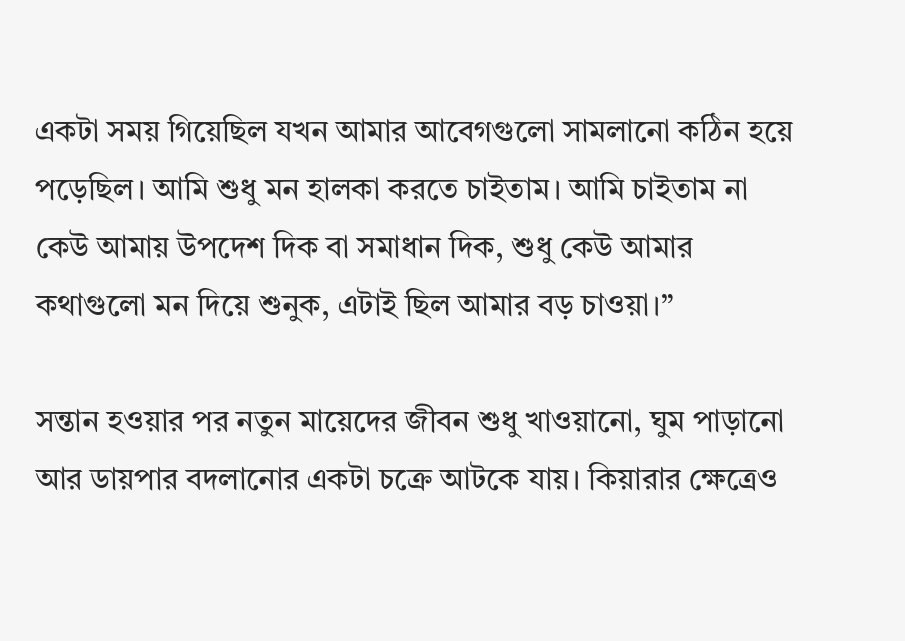একটা সময় গিয়েছিল যখন আমার আবেগগুলো সামলানো কঠিন হয়ে পড়েছিল। আমি শুধু মন হালকা করতে চাইতাম। আমি চাইতাম না কেউ আমায় উপদেশ দিক বা সমাধান দিক, শুধু কেউ আমার কথাগুলো মন দিয়ে শুনুক, এটাই ছিল আমার বড় চাওয়া।”

সন্তান হওয়ার পর নতুন মায়েদের জীবন শুধু খাওয়ানো, ঘুম পাড়ানো আর ডায়পার বদলানোর একটা চক্রে আটকে যায়। কিয়ারার ক্ষেত্রেও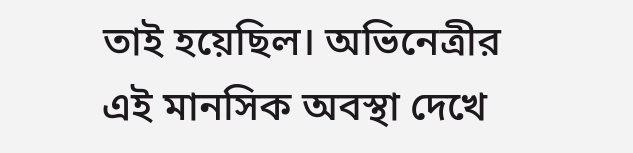তাই হয়েছিল। অভিনেত্রীর এই মানসিক অবস্থা দেখে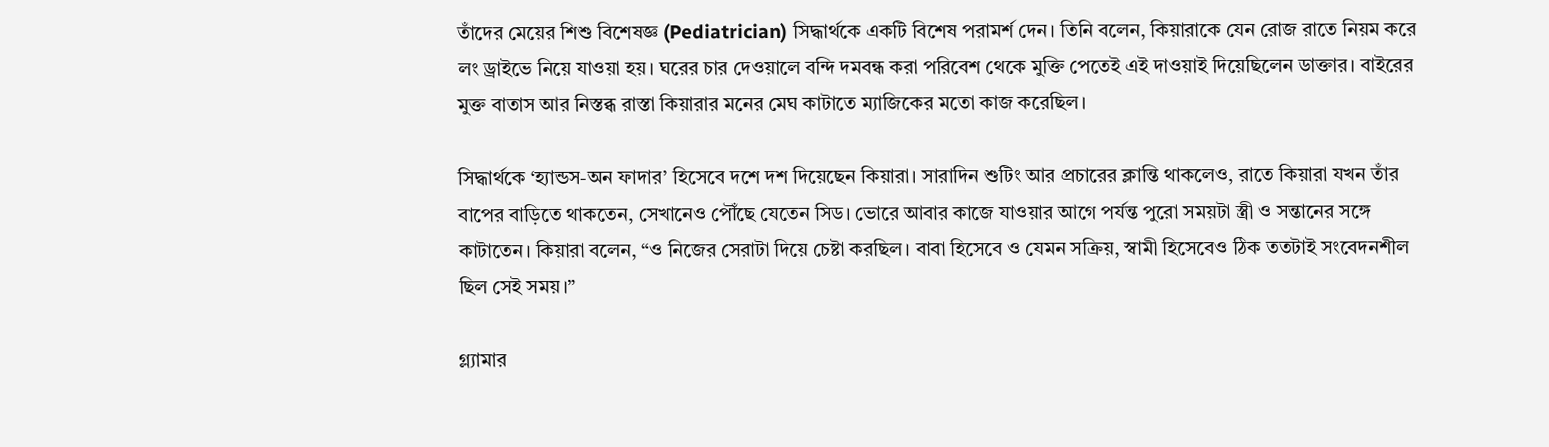তাঁদের মেয়ের শিশু বিশেষজ্ঞ (Pediatrician) সিদ্ধার্থকে একটি বিশেষ পরামর্শ দেন। তিনি বলেন, কিয়ারাকে যেন রোজ রাতে নিয়ম করে লং ড্রাইভে নিয়ে যাওয়া হয়। ঘরের চার দেওয়ালে বন্দি দমবন্ধ করা পরিবেশ থেকে মুক্তি পেতেই এই দাওয়াই দিয়েছিলেন ডাক্তার। বাইরের মুক্ত বাতাস আর নিস্তব্ধ রাস্তা কিয়ারার মনের মেঘ কাটাতে ম্যাজিকের মতো কাজ করেছিল।

সিদ্ধার্থকে ‘হ্যান্ডস-অন ফাদার’ হিসেবে দশে দশ দিয়েছেন কিয়ারা। সারাদিন শুটিং আর প্রচারের ক্লান্তি থাকলেও, রাতে কিয়ারা যখন তাঁর বাপের বাড়িতে থাকতেন, সেখানেও পৌঁছে যেতেন সিড। ভোরে আবার কাজে যাওয়ার আগে পর্যন্ত পুরো সময়টা স্ত্রী ও সন্তানের সঙ্গে কাটাতেন। কিয়ারা বলেন, “ও নিজের সেরাটা দিয়ে চেষ্টা করছিল। বাবা হিসেবে ও যেমন সক্রিয়, স্বামী হিসেবেও ঠিক ততটাই সংবেদনশীল ছিল সেই সময়।”

গ্ল্যামার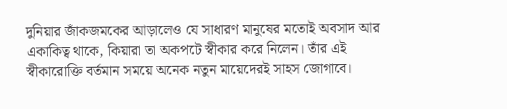দুনিয়ার জাঁকজমকের আড়ালেও যে সাধারণ মানুষের মতোই অবসাদ আর একাকিত্ব থাকে, কিয়ারা তা অকপটে স্বীকার করে নিলেন। তাঁর এই স্বীকারোক্তি বর্তমান সময়ে অনেক নতুন মায়েদেরই সাহস জোগাবে।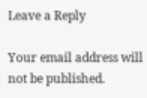Leave a Reply

Your email address will not be published.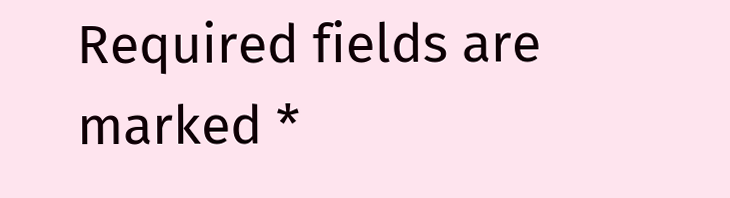Required fields are marked *